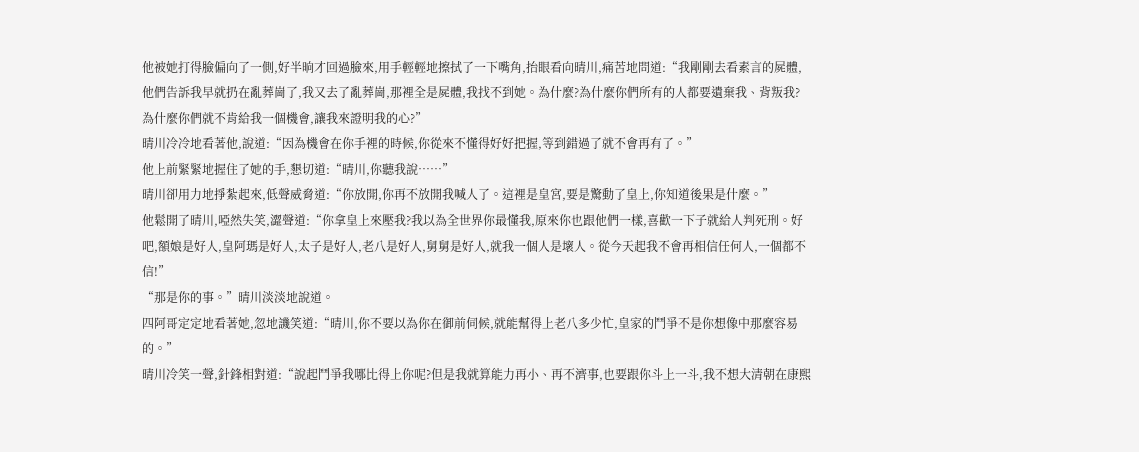他被她打得臉偏向了一側,好半晌才回過臉來,用手輕輕地擦拭了一下嘴角,抬眼看向晴川,痛苦地問道:“我剛剛去看素言的屍體,他們告訴我早就扔在亂葬崗了,我又去了亂葬崗,那裡全是屍體,我找不到她。為什麼?為什麼你們所有的人都要遺棄我、背叛我?為什麼你們就不肯給我一個機會,讓我來證明我的心?”
晴川冷冷地看著他,說道:“因為機會在你手裡的時候,你從來不懂得好好把握,等到錯過了就不會再有了。”
他上前緊緊地握住了她的手,懇切道:“晴川,你聽我說……”
晴川卻用力地掙紮起來,低聲威脅道:“你放開,你再不放開我喊人了。這裡是皇宮,要是驚動了皇上,你知道後果是什麼。”
他鬆開了晴川,啞然失笑,澀聲道:“你拿皇上來壓我?我以為全世界你最懂我,原來你也跟他們一樣,喜歡一下子就給人判死刑。好吧,額娘是好人,皇阿瑪是好人,太子是好人,老八是好人,舅舅是好人,就我一個人是壞人。從今天起我不會再相信任何人,一個都不信!”
“那是你的事。”晴川淡淡地說道。
四阿哥定定地看著她,忽地譏笑道:“晴川,你不要以為你在御前伺候,就能幫得上老八多少忙,皇家的鬥爭不是你想像中那麼容易的。”
晴川冷笑一聲,針鋒相對道:“說起鬥爭我哪比得上你呢?但是我就算能力再小、再不濟事,也要跟你斗上一斗,我不想大清朝在康熙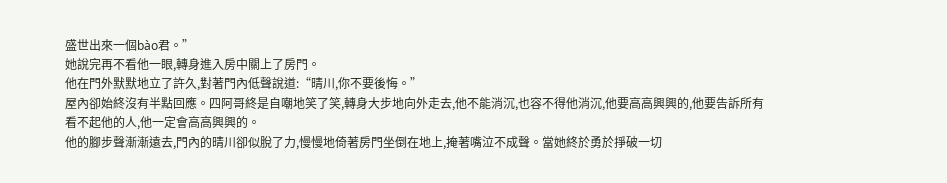盛世出來一個bào君。”
她說完再不看他一眼,轉身進入房中關上了房門。
他在門外默默地立了許久,對著門內低聲說道:“晴川,你不要後悔。”
屋內卻始終沒有半點回應。四阿哥終是自嘲地笑了笑,轉身大步地向外走去,他不能消沉,也容不得他消沉,他要高高興興的,他要告訴所有看不起他的人,他一定會高高興興的。
他的腳步聲漸漸遠去,門內的晴川卻似脫了力,慢慢地倚著房門坐倒在地上,掩著嘴泣不成聲。當她終於勇於掙破一切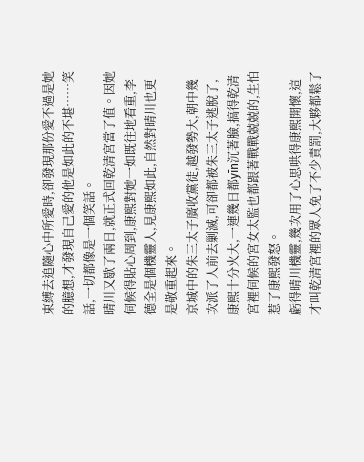束縛去追隨心中所愛時,卻發現那份愛不過是她的臆想,才發現自己愛的他是如此的不堪……笑話,一切都像是一個笑話。
晴川又歇了兩日,就正式回乾清宮當了值。因她伺候得貼心周到,康熙對她一如既往地看重,李德全是個機靈人,見康熙如此,自然對晴川也更是敬重起來。
京城中的朱三太子廣收黨徒,越發勢大,朝中幾次派了人前去剿滅,可卻都被朱三太子逃脫了,康熙十分火大,一連幾日都yīn沉著臉,搞得乾清宮裡伺候的宮女太監也都跟著戰戰兢兢的,生怕惹了康熙發怒。
虧得晴川機靈,幾次用了心思哄得康熙開懷,這才叫乾清宮裡的眾人免了不少責罰,大夥都鬆了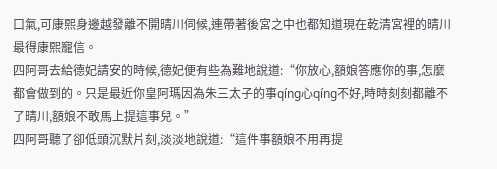口氣,可康熙身邊越發離不開晴川伺候,連帶著後宮之中也都知道現在乾清宮裡的晴川最得康熙寵信。
四阿哥去給德妃請安的時候,德妃便有些為難地說道:“你放心,額娘答應你的事,怎麼都會做到的。只是最近你皇阿瑪因為朱三太子的事qíng心qíng不好,時時刻刻都離不了晴川,額娘不敢馬上提這事兒。”
四阿哥聽了卻低頭沉默片刻,淡淡地說道:“這件事額娘不用再提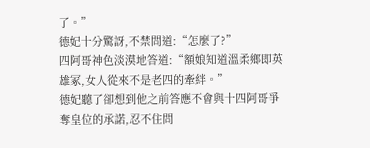了。”
德妃十分驚訝,不禁問道:“怎麼了?”
四阿哥神色淡漠地答道:“額娘知道溫柔鄉即英雄冢,女人從來不是老四的牽絆。”
德妃聽了卻想到他之前答應不會與十四阿哥爭奪皇位的承諾,忍不住問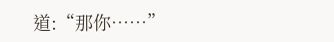道:“那你……”